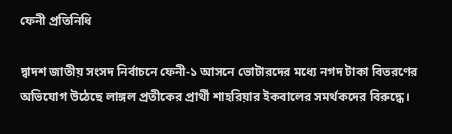ফেনী প্রতিনিধি

দ্বাদশ জাতীয় সংসদ নির্বাচনে ফেনী-১ আসনে ভোটারদের মধ্যে নগদ টাকা বিতরণের অভিযোগ উঠেছে লাঙ্গল প্রতীকের প্রার্থী শাহরিয়ার ইকবালের সমর্থকদের বিরুদ্ধে।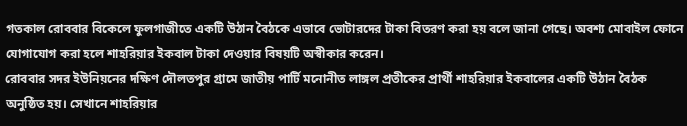গতকাল রোববার বিকেলে ফুলগাজীতে একটি উঠান বৈঠকে এভাবে ভোটারদের টাকা বিতরণ করা হয় বলে জানা গেছে। অবশ্য মোবাইল ফোনে যোগাযোগ করা হলে শাহরিয়ার ইকবাল টাকা দেওয়ার বিষয়টি অস্বীকার করেন।
রোববার সদর ইউনিয়নের দক্ষিণ দৌলতপুর গ্রামে জাতীয় পার্টি মনোনীত লাঙ্গল প্রতীকের প্রার্থী শাহরিয়ার ইকবালের একটি উঠান বৈঠক অনুষ্ঠিত হয়। সেখানে শাহরিয়ার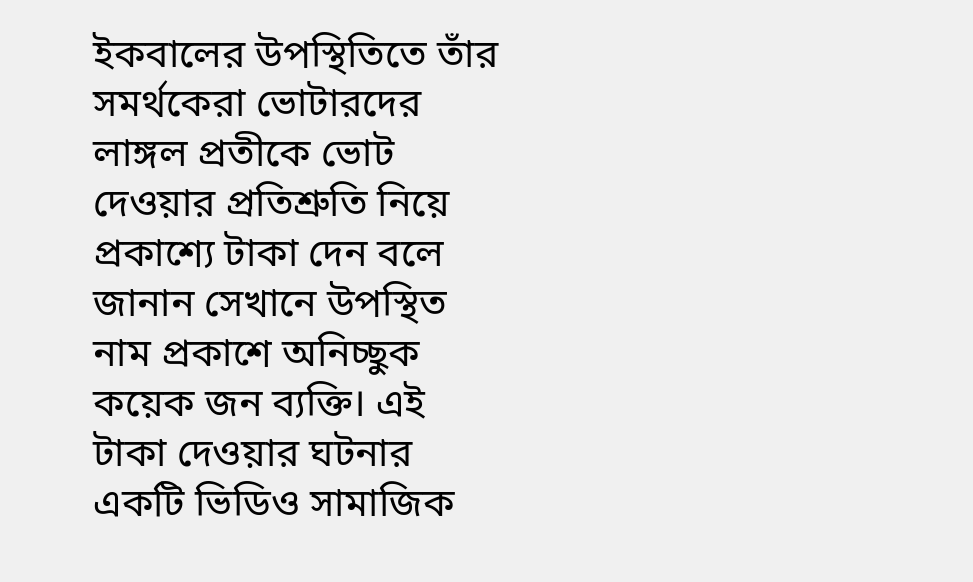ইকবালের উপস্থিতিতে তাঁর সমর্থকেরা ভোটারদের লাঙ্গল প্রতীকে ভোট দেওয়ার প্রতিশ্রুতি নিয়ে প্রকাশ্যে টাকা দেন বলে জানান সেখানে উপস্থিত নাম প্রকাশে অনিচ্ছুক কয়েক জন ব্যক্তি। এই টাকা দেওয়ার ঘটনার একটি ভিডিও সামাজিক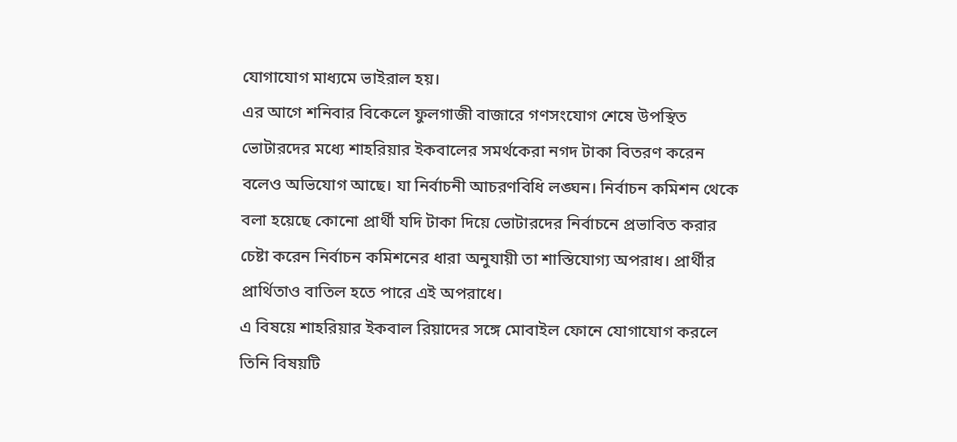যোগাযোগ মাধ্যমে ভাইরাল হয়।
এর আগে শনিবার বিকেলে ফুলগাজী বাজারে গণসংযোগ শেষে উপস্থিত ভোটারদের মধ্যে শাহরিয়ার ইকবালের সমর্থকেরা নগদ টাকা বিতরণ করেন বলেও অভিযোগ আছে। যা নির্বাচনী আচরণবিধি লঙ্ঘন। নির্বাচন কমিশন থেকে বলা হয়েছে কোনো প্রার্থী যদি টাকা দিয়ে ভোটারদের নির্বাচনে প্রভাবিত করার চেষ্টা করেন নির্বাচন কমিশনের ধারা অনুযায়ী তা শাস্তিযোগ্য অপরাধ। প্রার্থীর প্রার্থিতাও বাতিল হতে পারে এই অপরাধে।
এ বিষয়ে শাহরিয়ার ইকবাল রিয়াদের সঙ্গে মোবাইল ফোনে যোগাযোগ করলে তিনি বিষয়টি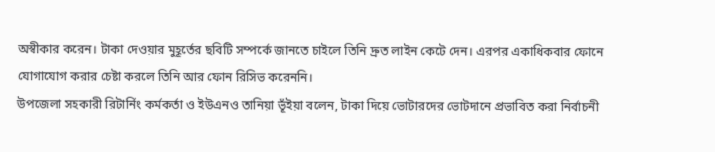অস্বীকার করেন। টাকা দেওয়ার মুহূর্তের ছবিটি সম্পর্কে জানতে চাইলে তিনি দ্রুত লাইন কেটে দেন। এরপর একাধিকবার ফোনে যোগাযোগ করার চেষ্টা করলে তিনি আর ফোন রিসিভ করেননি।
উপজেলা সহকারী রিটার্নিং কর্মকর্তা ও ইউএনও তানিয়া ভূঁইয়া বলেন, টাকা দিয়ে ভোটারদের ভোটদানে প্রভাবিত করা নির্বাচনী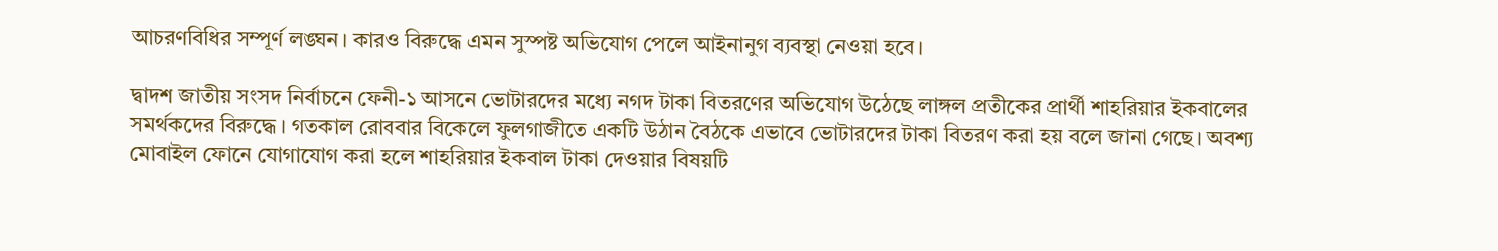আচরণবিধির সম্পূর্ণ লঙ্ঘন। কারও বিরুদ্ধে এমন সুস্পষ্ট অভিযোগ পেলে আইনানুগ ব্যবস্থা নেওয়া হবে।

দ্বাদশ জাতীয় সংসদ নির্বাচনে ফেনী-১ আসনে ভোটারদের মধ্যে নগদ টাকা বিতরণের অভিযোগ উঠেছে লাঙ্গল প্রতীকের প্রার্থী শাহরিয়ার ইকবালের সমর্থকদের বিরুদ্ধে। গতকাল রোববার বিকেলে ফুলগাজীতে একটি উঠান বৈঠকে এভাবে ভোটারদের টাকা বিতরণ করা হয় বলে জানা গেছে। অবশ্য মোবাইল ফোনে যোগাযোগ করা হলে শাহরিয়ার ইকবাল টাকা দেওয়ার বিষয়টি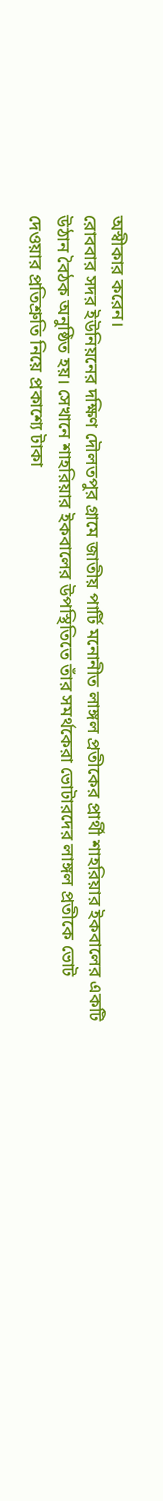অস্বীকার করেন।
রোববার সদর ইউনিয়নের দক্ষিণ দৌলতপুর গ্রামে জাতীয় পার্টি মনোনীত লাঙ্গল প্রতীকের প্রার্থী শাহরিয়ার ইকবালের একটি উঠান বৈঠক অনুষ্ঠিত হয়। সেখানে শাহরিয়ার ইকবালের উপস্থিতিতে তাঁর সমর্থকেরা ভোটারদের লাঙ্গল প্রতীকে ভোট দেওয়ার প্রতিশ্রুতি নিয়ে প্রকাশ্যে টাকা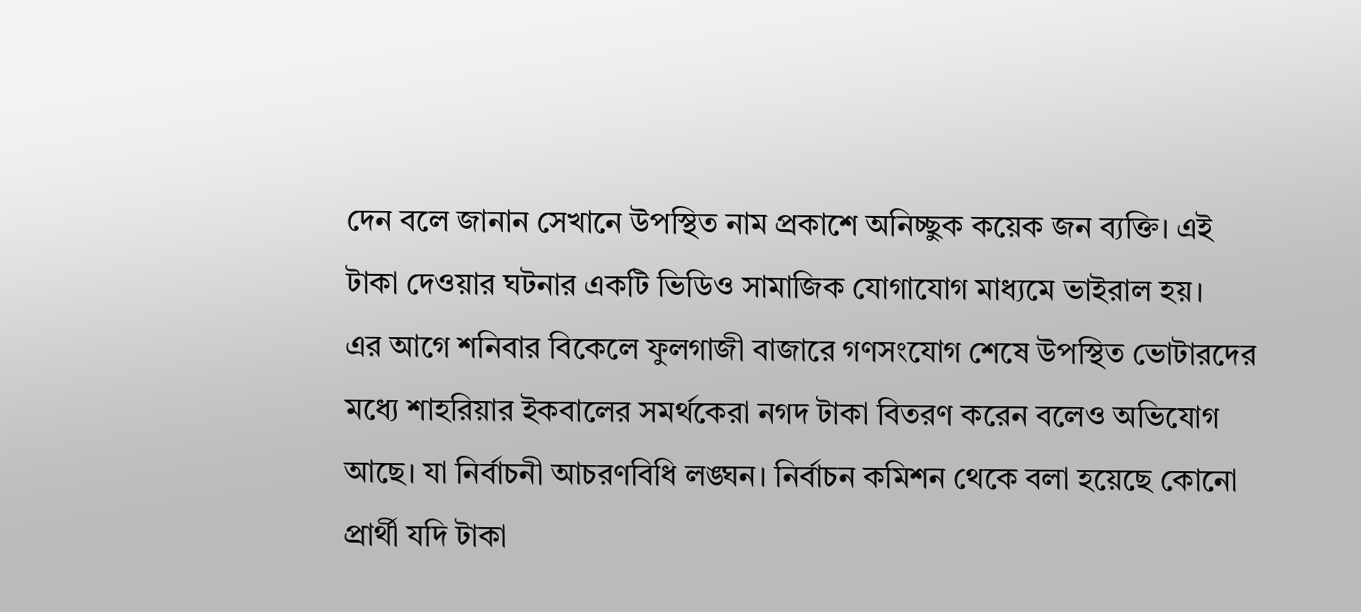দেন বলে জানান সেখানে উপস্থিত নাম প্রকাশে অনিচ্ছুক কয়েক জন ব্যক্তি। এই টাকা দেওয়ার ঘটনার একটি ভিডিও সামাজিক যোগাযোগ মাধ্যমে ভাইরাল হয়।
এর আগে শনিবার বিকেলে ফুলগাজী বাজারে গণসংযোগ শেষে উপস্থিত ভোটারদের মধ্যে শাহরিয়ার ইকবালের সমর্থকেরা নগদ টাকা বিতরণ করেন বলেও অভিযোগ আছে। যা নির্বাচনী আচরণবিধি লঙ্ঘন। নির্বাচন কমিশন থেকে বলা হয়েছে কোনো প্রার্থী যদি টাকা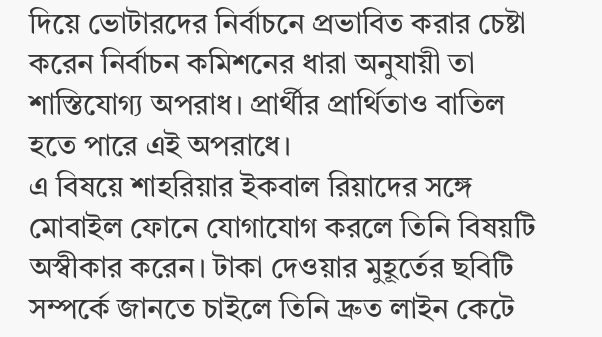দিয়ে ভোটারদের নির্বাচনে প্রভাবিত করার চেষ্টা করেন নির্বাচন কমিশনের ধারা অনুযায়ী তা শাস্তিযোগ্য অপরাধ। প্রার্থীর প্রার্থিতাও বাতিল হতে পারে এই অপরাধে।
এ বিষয়ে শাহরিয়ার ইকবাল রিয়াদের সঙ্গে মোবাইল ফোনে যোগাযোগ করলে তিনি বিষয়টি অস্বীকার করেন। টাকা দেওয়ার মুহূর্তের ছবিটি সম্পর্কে জানতে চাইলে তিনি দ্রুত লাইন কেটে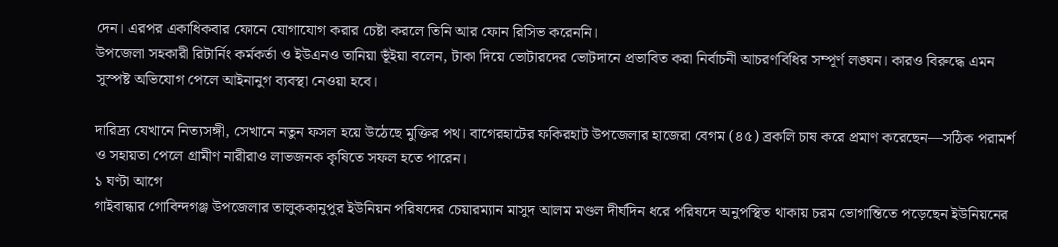দেন। এরপর একাধিকবার ফোনে যোগাযোগ করার চেষ্টা করলে তিনি আর ফোন রিসিভ করেননি।
উপজেলা সহকারী রিটার্নিং কর্মকর্তা ও ইউএনও তানিয়া ভূঁইয়া বলেন, টাকা দিয়ে ভোটারদের ভোটদানে প্রভাবিত করা নির্বাচনী আচরণবিধির সম্পূর্ণ লঙ্ঘন। কারও বিরুদ্ধে এমন সুস্পষ্ট অভিযোগ পেলে আইনানুগ ব্যবস্থা নেওয়া হবে।

দারিদ্র্য যেখানে নিত্যসঙ্গী, সেখানে নতুন ফসল হয়ে উঠেছে মুক্তির পথ। বাগেরহাটের ফকিরহাট উপজেলার হাজেরা বেগম (৪৫) ব্রকলি চাষ করে প্রমাণ করেছেন—সঠিক পরামর্শ ও সহায়তা পেলে গ্রামীণ নারীরাও লাভজনক কৃষিতে সফল হতে পারেন।
১ ঘণ্টা আগে
গাইবান্ধার গোবিন্দগঞ্জ উপজেলার তালুককানুপুর ইউনিয়ন পরিষদের চেয়ারম্যান মাসুদ আলম মণ্ডল দীর্ঘদিন ধরে পরিষদে অনুপস্থিত থাকায় চরম ভোগান্তিতে পড়েছেন ইউনিয়নের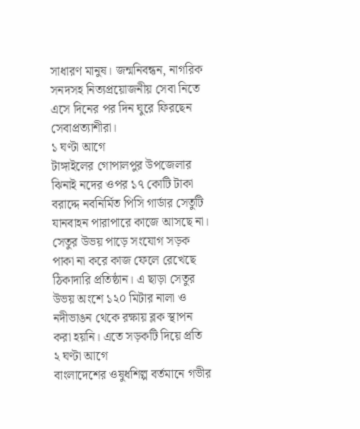সাধারণ মানুষ। জন্মনিবন্ধন, নাগরিক সনদসহ নিত্যপ্রয়োজনীয় সেবা নিতে এসে দিনের পর দিন ঘুরে ফিরছেন সেবাপ্রত্যাশীরা।
১ ঘণ্টা আগে
টাঙ্গাইলের গোপালপুর উপজেলার ঝিনাই নদের ওপর ১৭ কোটি টাকা বরাদ্দে নবনির্মিত পিসি গার্ডার সেতুটি যানবাহন পারাপারে কাজে আসছে না। সেতুর উভয় পাড়ে সংযোগ সড়ক পাকা না করে কাজ ফেলে রেখেছে ঠিকাদারি প্রতিষ্ঠান। এ ছাড়া সেতুর উভয় অংশে ১২০ মিটার নালা ও নদীভাঙন থেকে রক্ষায় ব্লক স্থাপন করা হয়নি। এতে সড়কটি দিয়ে প্রতি
২ ঘণ্টা আগে
বাংলাদেশের ওষুধশিল্প বর্তমানে গভীর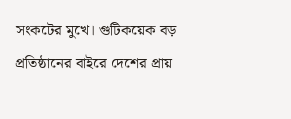সংকটের মুখে। গুটিকয়েক বড় প্রতিষ্ঠানের বাইরে দেশের প্রায়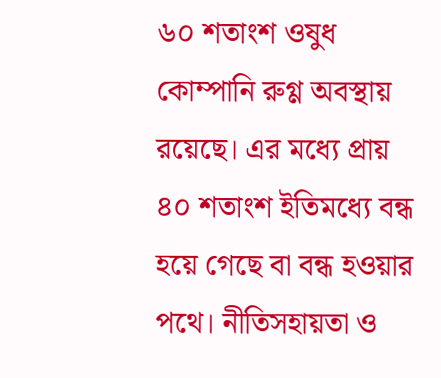৬০ শতাংশ ওষুধ কোম্পানি রুগ্ণ অবস্থায় রয়েছে। এর মধ্যে প্রায় ৪০ শতাংশ ইতিমধ্যে বন্ধ হয়ে গেছে বা বন্ধ হওয়ার পথে। নীতিসহায়তা ও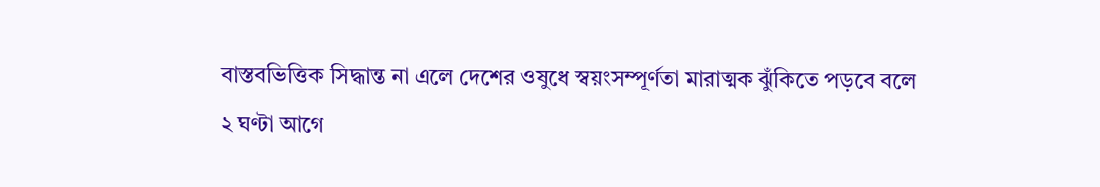বাস্তবভিত্তিক সিদ্ধান্ত না এলে দেশের ওষুধে স্বয়ংসম্পূর্ণতা মারাত্মক ঝুঁকিতে পড়বে বলে
২ ঘণ্টা আগে